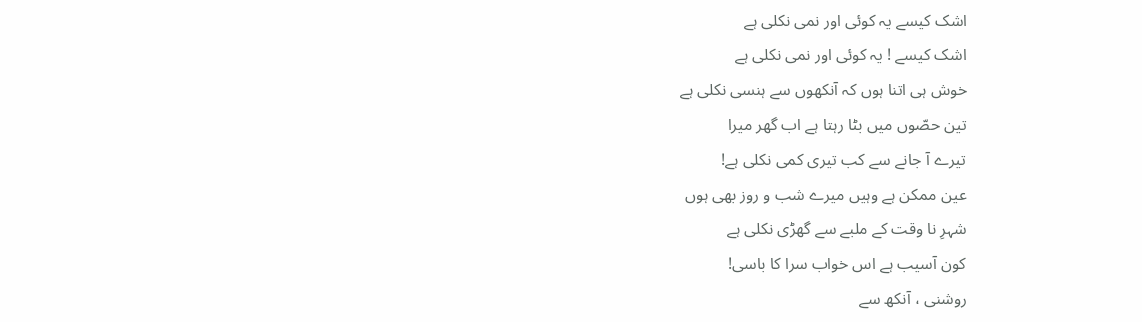اشک کیسے یہ کوئی اور نمی نکلی ہے
اشک کیسے ! یہ کوئی اور نمی نکلی ہے
خوش ہی اتنا ہوں کہ آنکھوں سے ہنسی نکلی ہے
تین حصّوں میں بٹا رہتا ہے اب گھر میرا
تیرے آ جانے سے کب تیری کمی نکلی ہے!
عین ممکن ہے وہیں میرے شب و روز بھی ہوں
شہرِ نا وقت کے ملبے سے گھڑی نکلی ہے
کون آسیب ہے اس خواب سرا کا باسی!
روشنی ، آنکھ سے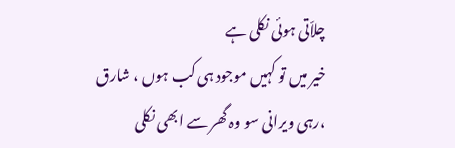چلاّتی ہوئی نکلی ہے
خیر میں تو کہیں موجود ہی کب ہوں ، شارق
،رہی ویرانی سو وہ گھر سے ابھی نکلی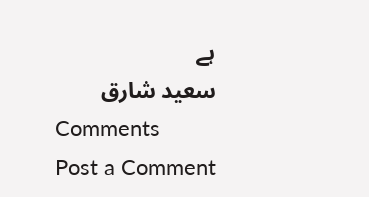ہے
سعید شارق
Comments
Post a Comment